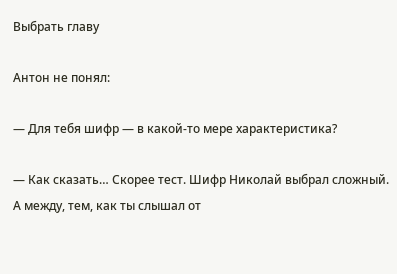Выбрать главу

Антон не понял:

— Для тебя шифр — в какой-то мере характеристика?

— Как сказать… Скорее тест. Шифр Николай выбрал сложный. А между, тем, как ты слышал от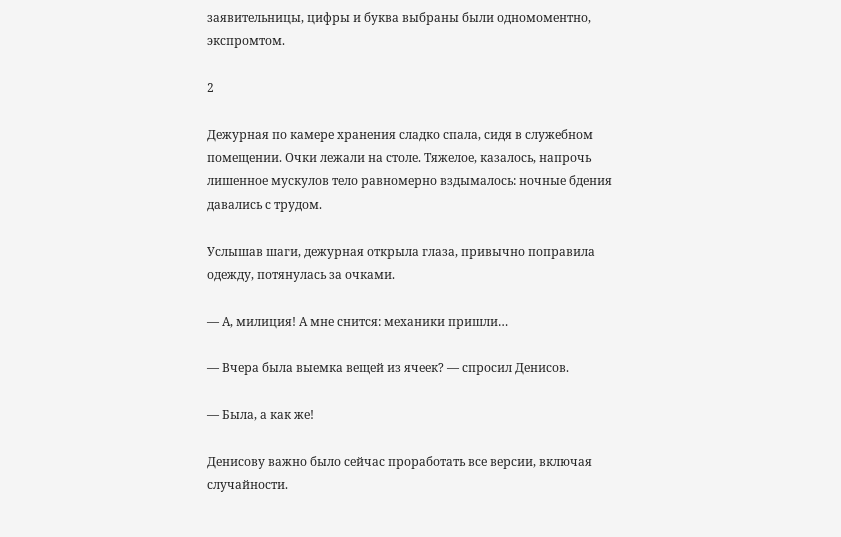заявительницы, цифры и буква выбраны были одномоментно, экспромтом.

2

Дежурная по камере хранения сладко спала, сидя в служебном помещении. Очки лежали на столе. Тяжелое, казалось, напрочь лишенное мускулов тело равномерно вздымалось: ночные бдения давались с трудом.

Услышав шаги, дежурная открыла глаза, привычно поправила одежду, потянулась за очками.

— А, милиция! А мне снится: механики пришли…

— Вчера была выемка вещей из ячеек? — спросил Денисов.

— Была, а как же!

Денисову важно было сейчас проработать все версии, включая случайности.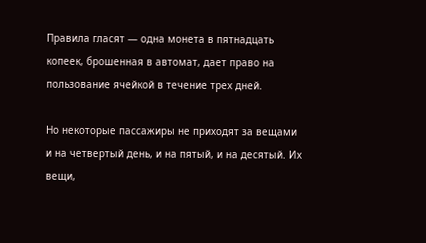Правила гласят — одна монета в пятнадцать копеек, брошенная в автомат, дает право на пользование ячейкой в течение трех дней.

Но некоторые пассажиры не приходят за вещами и на четвертый день, и на пятый, и на десятый. Их вещи,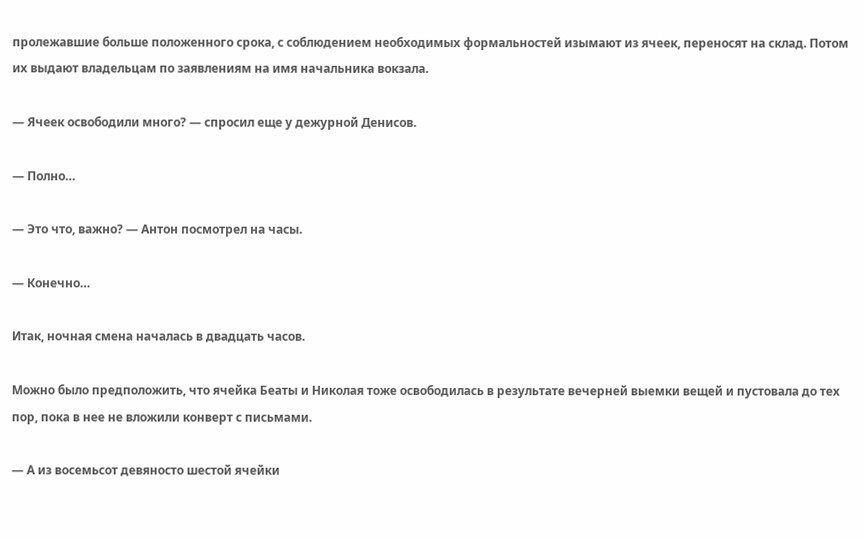пролежавшие больше положенного срока, с соблюдением необходимых формальностей изымают из ячеек, переносят на склад. Потом их выдают владельцам по заявлениям на имя начальника вокзала.

— Ячеек освободили много? — спросил еще у дежурной Денисов.

— Полно…

— Это что, важно? — Антон посмотрел на часы.

— Конечно…

Итак, ночная смена началась в двадцать часов.

Можно было предположить, что ячейка Беаты и Николая тоже освободилась в результате вечерней выемки вещей и пустовала до тех пор, пока в нее не вложили конверт с письмами.

— А из восемьсот девяносто шестой ячейки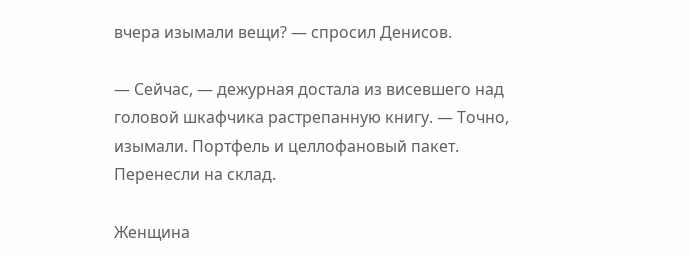вчера изымали вещи? — спросил Денисов.

— Сейчас, — дежурная достала из висевшего над головой шкафчика растрепанную книгу. — Точно, изымали. Портфель и целлофановый пакет. Перенесли на склад.

Женщина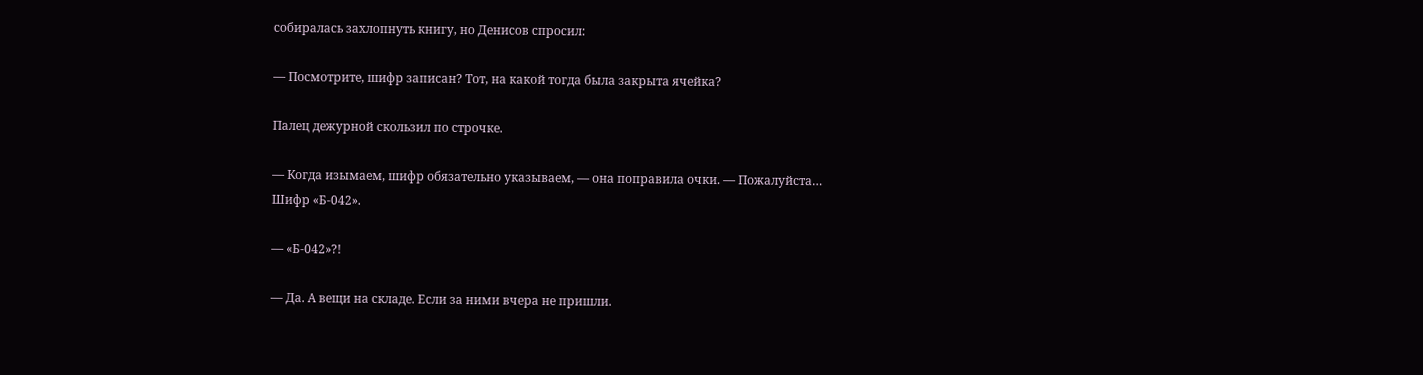собиралась захлопнуть книгу, но Денисов спросил:

— Посмотрите, шифр записан? Тот, на какой тогда была закрыта ячейка?

Палец дежурной скользил по строчке.

— Когда изымаем, шифр обязательно указываем, — она поправила очки. — Пожалуйста… Шифр «Б-042».

— «Б-042»?!

— Да. А вещи на складе. Если за ними вчера не пришли.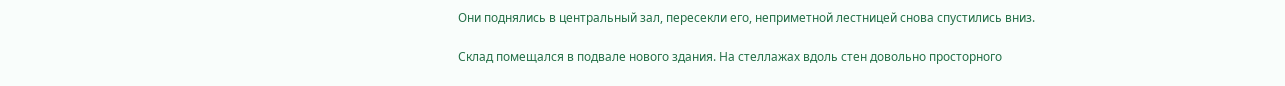Они поднялись в центральный зал, пересекли его, неприметной лестницей снова спустились вниз.

Склад помещался в подвале нового здания. На стеллажах вдоль стен довольно просторного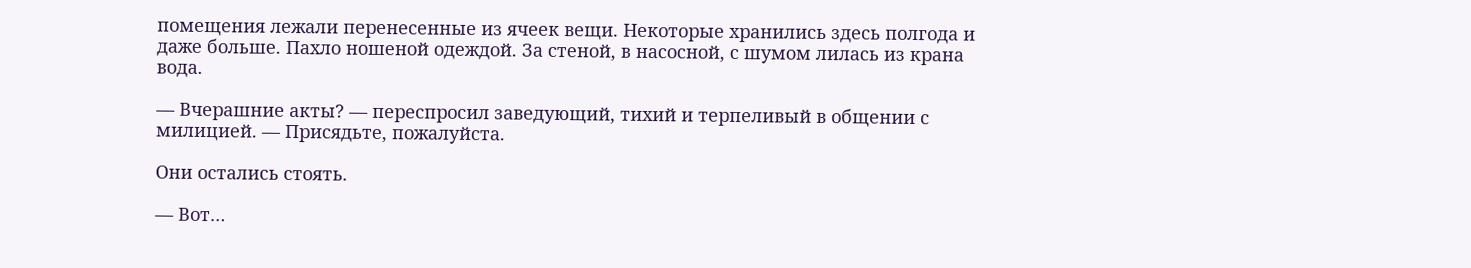помещения лежали перенесенные из ячеек вещи. Некоторые хранились здесь полгода и даже больше. Пахло ношеной одеждой. За стеной, в насосной, с шумом лилась из крана вода.

— Вчерашние акты? — переспросил заведующий, тихий и терпеливый в общении с милицией. — Присядьте, пожалуйста.

Они остались стоять.

— Вот…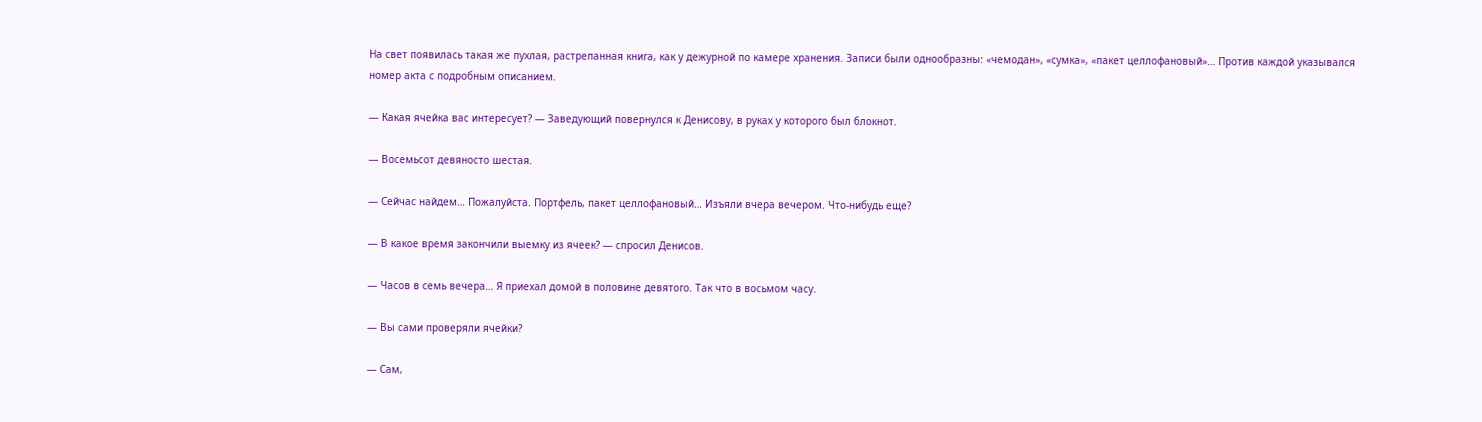На свет появилась такая же пухлая, растрепанная книга, как у дежурной по камере хранения. Записи были однообразны: «чемодан», «сумка», «пакет целлофановый»… Против каждой указывался номер акта с подробным описанием.

— Какая ячейка вас интересует? — Заведующий повернулся к Денисову, в руках у которого был блокнот.

— Восемьсот девяносто шестая.

— Сейчас найдем… Пожалуйста. Портфель, пакет целлофановый… Изъяли вчера вечером. Что-нибудь еще?

— В какое время закончили выемку из ячеек? — спросил Денисов.

— Часов в семь вечера… Я приехал домой в половине девятого. Так что в восьмом часу.

— Вы сами проверяли ячейки?

— Сам,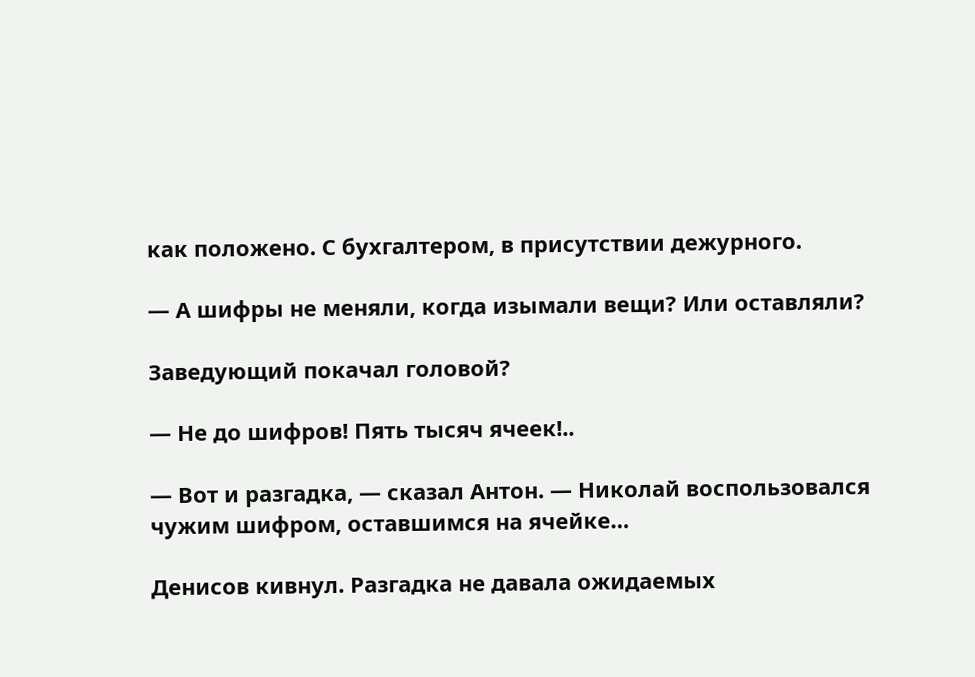как положено. С бухгалтером, в присутствии дежурного.

— А шифры не меняли, когда изымали вещи? Или оставляли?

Заведующий покачал головой?

— Не до шифров! Пять тысяч ячеек!..

— Вот и разгадка, — сказал Антон. — Николай воспользовался чужим шифром, оставшимся на ячейке…

Денисов кивнул. Разгадка не давала ожидаемых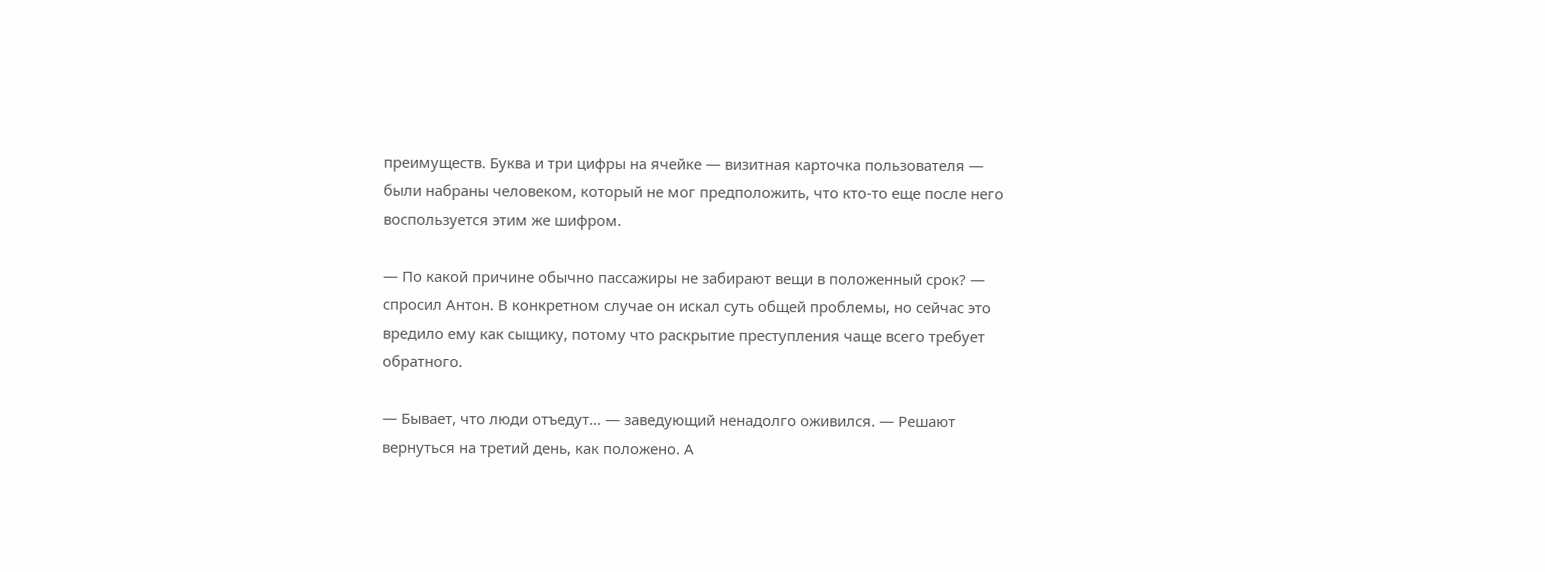преимуществ. Буква и три цифры на ячейке — визитная карточка пользователя — были набраны человеком, который не мог предположить, что кто-то еще после него воспользуется этим же шифром.

— По какой причине обычно пассажиры не забирают вещи в положенный срок? — спросил Антон. В конкретном случае он искал суть общей проблемы, но сейчас это вредило ему как сыщику, потому что раскрытие преступления чаще всего требует обратного.

— Бывает, что люди отъедут… — заведующий ненадолго оживился. — Решают вернуться на третий день, как положено. А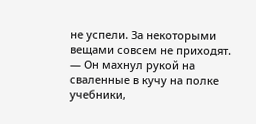не успели. За некоторыми вещами совсем не приходят. — Он махнул рукой на сваленные в кучу на полке учебники,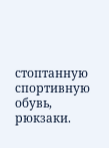стоптанную спортивную обувь, рюкзаки.